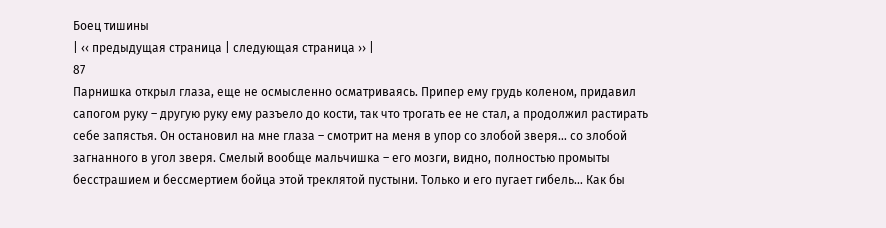Боец тишины
| ‹‹ предыдущая страница | следующая страница ›› |
87
Парнишка открыл глаза, еще не осмысленно осматриваясь. Припер ему грудь коленом, придавил сапогом руку – другую руку ему разъело до кости, так что трогать ее не стал, а продолжил растирать себе запястья. Он остановил на мне глаза – смотрит на меня в упор со злобой зверя… со злобой загнанного в угол зверя. Смелый вообще мальчишка – его мозги, видно, полностью промыты бесстрашием и бессмертием бойца этой треклятой пустыни. Только и его пугает гибель… Как бы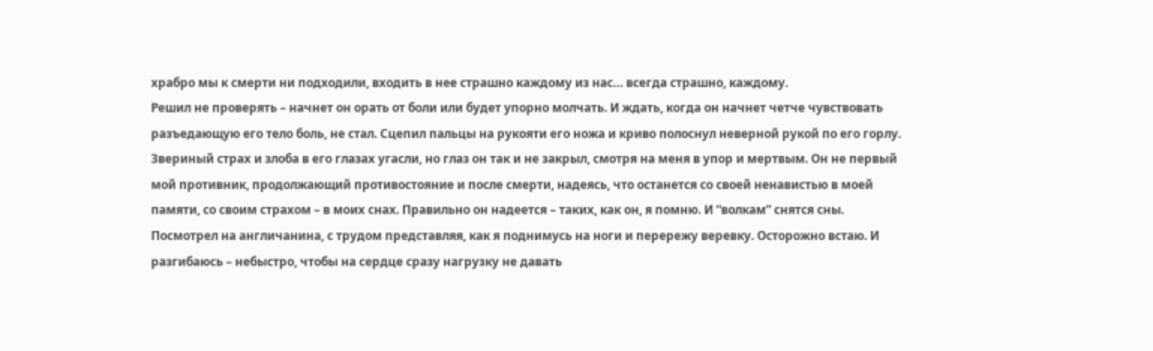храбро мы к смерти ни подходили, входить в нее страшно каждому из нас… всегда страшно, каждому.
Решил не проверять – начнет он орать от боли или будет упорно молчать. И ждать, когда он начнет четче чувствовать разъедающую его тело боль, не стал. Сцепил пальцы на рукояти его ножа и криво полоснул неверной рукой по его горлу. Звериный страх и злоба в его глазах угасли, но глаз он так и не закрыл, смотря на меня в упор и мертвым. Он не первый мой противник, продолжающий противостояние и после смерти, надеясь, что останется со своей ненавистью в моей памяти, со своим страхом – в моих снах. Правильно он надеется – таких, как он, я помню. И “волкам” снятся сны.
Посмотрел на англичанина, с трудом представляя, как я поднимусь на ноги и перережу веревку. Осторожно встаю. И разгибаюсь – небыстро, чтобы на сердце сразу нагрузку не давать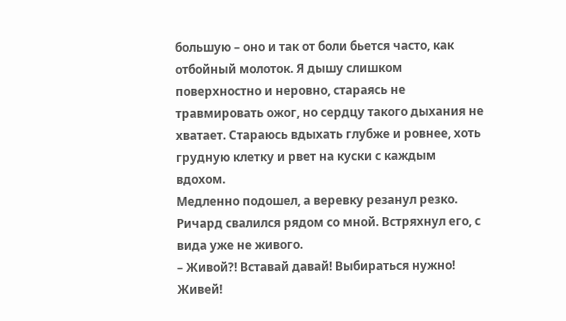большую – оно и так от боли бьется часто, как отбойный молоток. Я дышу слишком поверхностно и неровно, стараясь не травмировать ожог, но сердцу такого дыхания не хватает. Стараюсь вдыхать глубже и ровнее, хоть грудную клетку и рвет на куски с каждым вдохом.
Медленно подошел, а веревку резанул резко. Ричард свалился рядом со мной. Встряхнул его, с вида уже не живого.
– Живой?! Вставай давай! Выбираться нужно! Живей!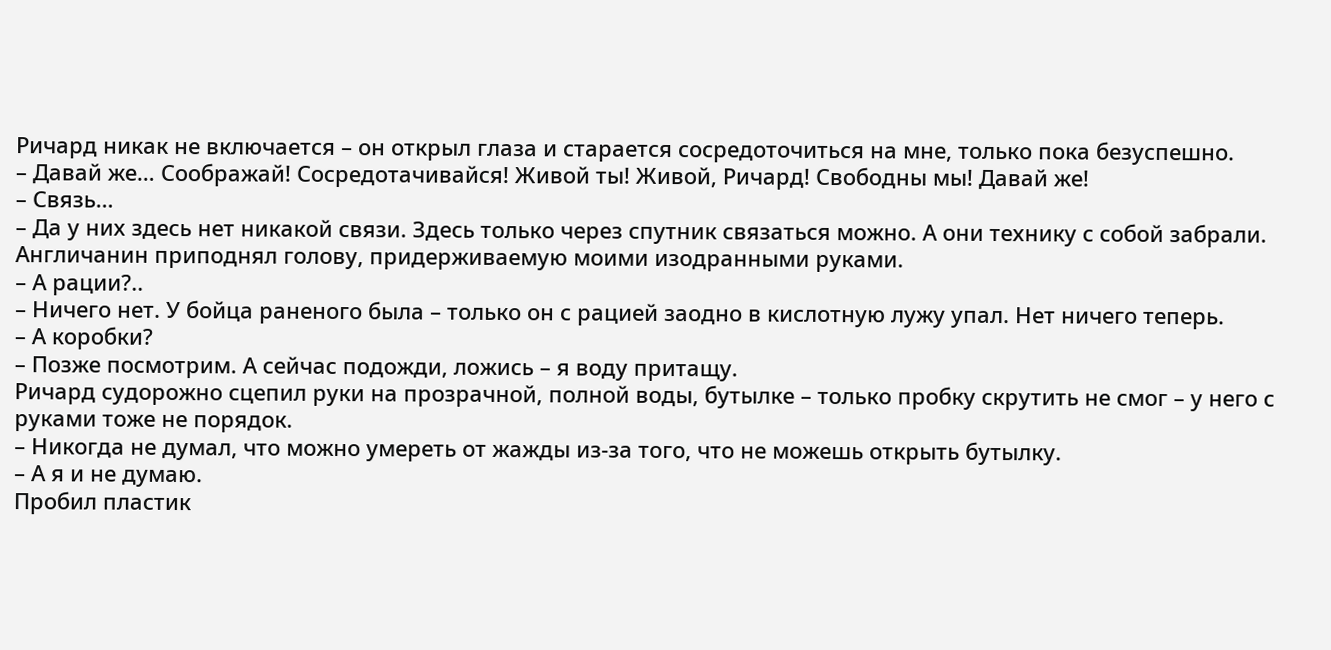Ричард никак не включается – он открыл глаза и старается сосредоточиться на мне, только пока безуспешно.
– Давай же… Соображай! Сосредотачивайся! Живой ты! Живой, Ричард! Свободны мы! Давай же!
– Связь…
– Да у них здесь нет никакой связи. Здесь только через спутник связаться можно. А они технику с собой забрали.
Англичанин приподнял голову, придерживаемую моими изодранными руками.
– А рации?..
– Ничего нет. У бойца раненого была – только он с рацией заодно в кислотную лужу упал. Нет ничего теперь.
– А коробки?
– Позже посмотрим. А сейчас подожди, ложись – я воду притащу.
Ричард судорожно сцепил руки на прозрачной, полной воды, бутылке – только пробку скрутить не смог – у него с руками тоже не порядок.
– Никогда не думал, что можно умереть от жажды из-за того, что не можешь открыть бутылку.
– А я и не думаю.
Пробил пластик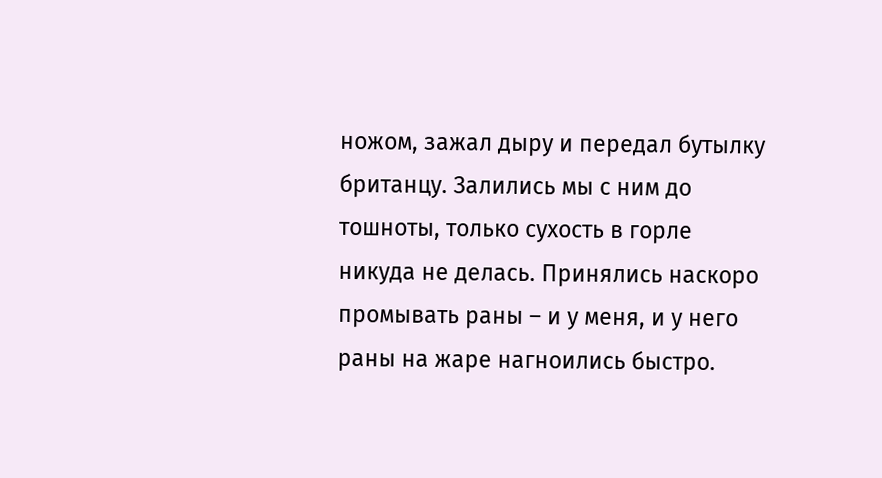ножом, зажал дыру и передал бутылку британцу. Залились мы с ним до тошноты, только сухость в горле никуда не делась. Принялись наскоро промывать раны – и у меня, и у него раны на жаре нагноились быстро.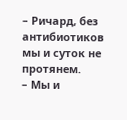– Ричард, без антибиотиков мы и суток не протянем.
– Мы и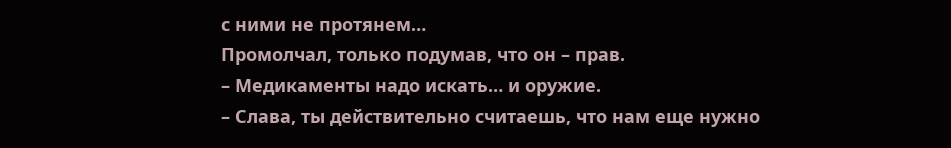с ними не протянем…
Промолчал, только подумав, что он – прав.
– Медикаменты надо искать… и оружие.
– Слава, ты действительно считаешь, что нам еще нужно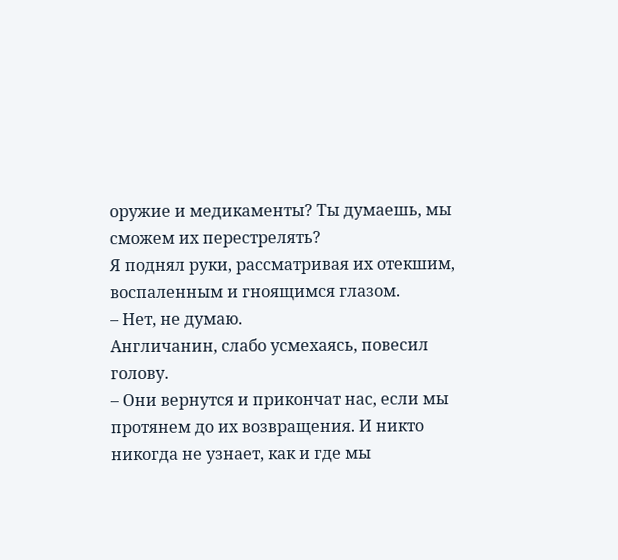оружие и медикаменты? Ты думаешь, мы сможем их перестрелять?
Я поднял руки, рассматривая их отекшим, воспаленным и гноящимся глазом.
– Нет, не думаю.
Англичанин, слабо усмехаясь, повесил голову.
– Они вернутся и прикончат нас, если мы протянем до их возвращения. И никто никогда не узнает, как и где мы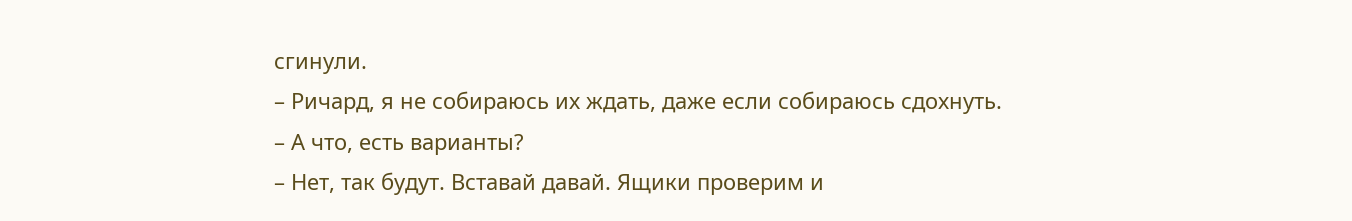сгинули.
– Ричард, я не собираюсь их ждать, даже если собираюсь сдохнуть.
– А что, есть варианты?
– Нет, так будут. Вставай давай. Ящики проверим и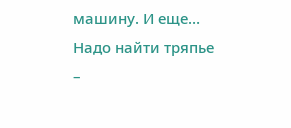машину. И еще… Надо найти тряпье –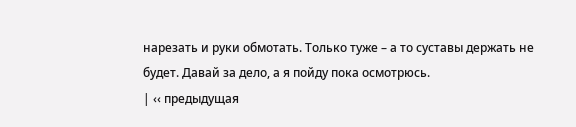нарезать и руки обмотать. Только туже – а то суставы держать не будет. Давай за дело, а я пойду пока осмотрюсь.
| ‹‹ предыдущая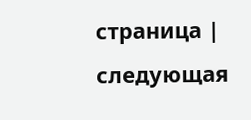страница | следующая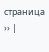страница ›› |